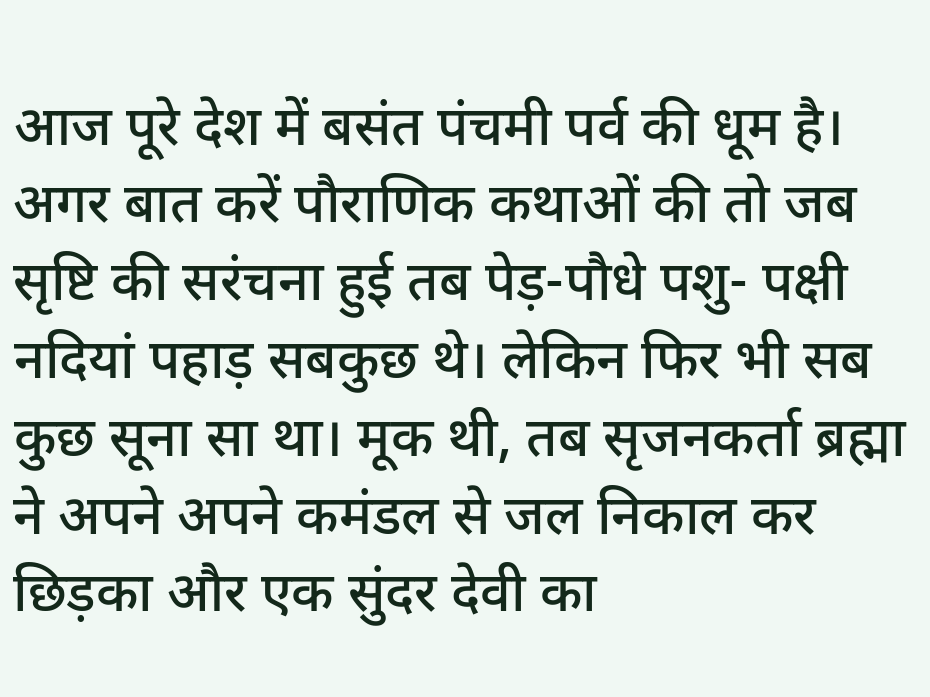आज पूरे देश में बसंत पंचमी पर्व की धूम है। अगर बात करें पौराणिक कथाओं की तो जब सृष्टि की सरंचना हुई तब पेड़-पौधे पशु- पक्षी नदियां पहाड़ सबकुछ थे। लेकिन फिर भी सब कुछ सूना सा था। मूक थी, तब सृजनकर्ता ब्रह्मा ने अपने अपने कमंडल से जल निकाल कर छिड़का और एक सुंदर देवी का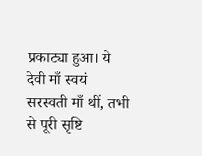प्रकाट्या हुआ। ये देवी माँ स्वयं सरस्वती माँ थीं, तभी से पूरी सृष्टि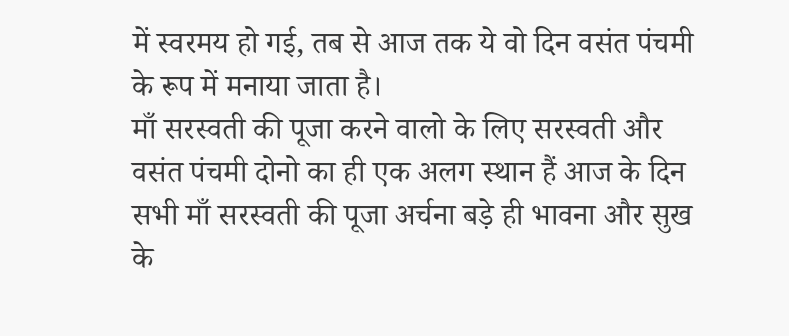में स्वरमय हो गई, तब से आज तक ये वो दिन वसंत पंचमी के रूप में मनाया जाता है।
माँ सरस्वती की पूजा करने वालो के लिए सरस्वती और वसंत पंचमी दोनो का ही एक अलग स्थान हैं आज के दिन सभी माँ सरस्वती की पूजा अर्चना बड़े ही भावना और सुख के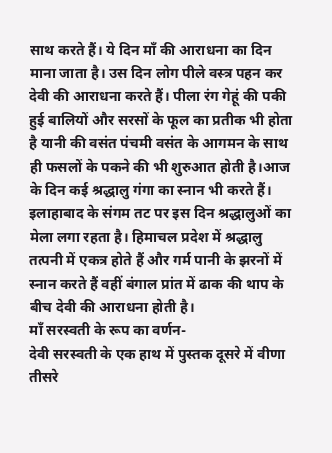साथ करते हैं। ये दिन माँ की आराधना का दिन माना जाता है। उस दिन लोग पीले वस्त्र पहन कर देवी की आराधना करते हैं। पीला रंग गेहूं की पकी हुई बालियों और सरसों के फूल का प्रतीक भी होता है यानी की वसंत पंचमी वसंत के आगमन के साथ ही फसलों के पकने की भी शुरुआत होती है।आज के दिन कई श्रद्धालु गंगा का स्नान भी करते हैं। इलाहाबाद के संगम तट पर इस दिन श्रद्धालुओं का मेला लगा रहता है। हिमाचल प्रदेश में श्रद्धालु तत्पनी में एकत्र होते हैं और गर्म पानी के झरनों में स्नान करते हैं वहीं बंगाल प्रांत में ढाक की थाप के बीच देवी की आराधना होती है।
माँ सरस्वती के रूप का वर्णन-
देवी सरस्वती के एक हाथ में पुस्तक दूसरे में वीणा तीसरे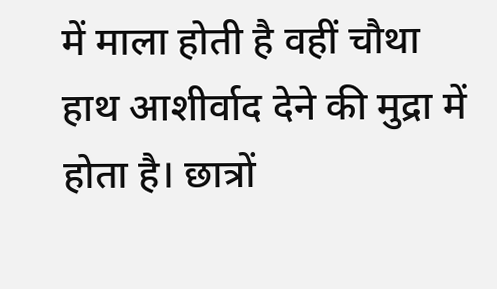में माला होती है वहीं चौथा हाथ आशीर्वाद देने की मुद्रा में होता है। छात्रों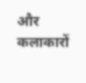और कलाकारों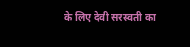के लिए देवी सरस्वती का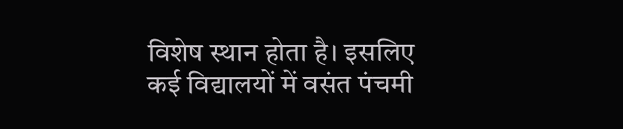विशेष स्थान होता है। इसलिए कई विद्यालयों में वसंत पंचमी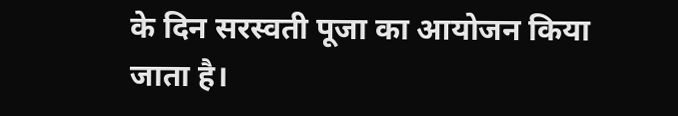के दिन सरस्वती पूजा का आयोजन किया जाता है।